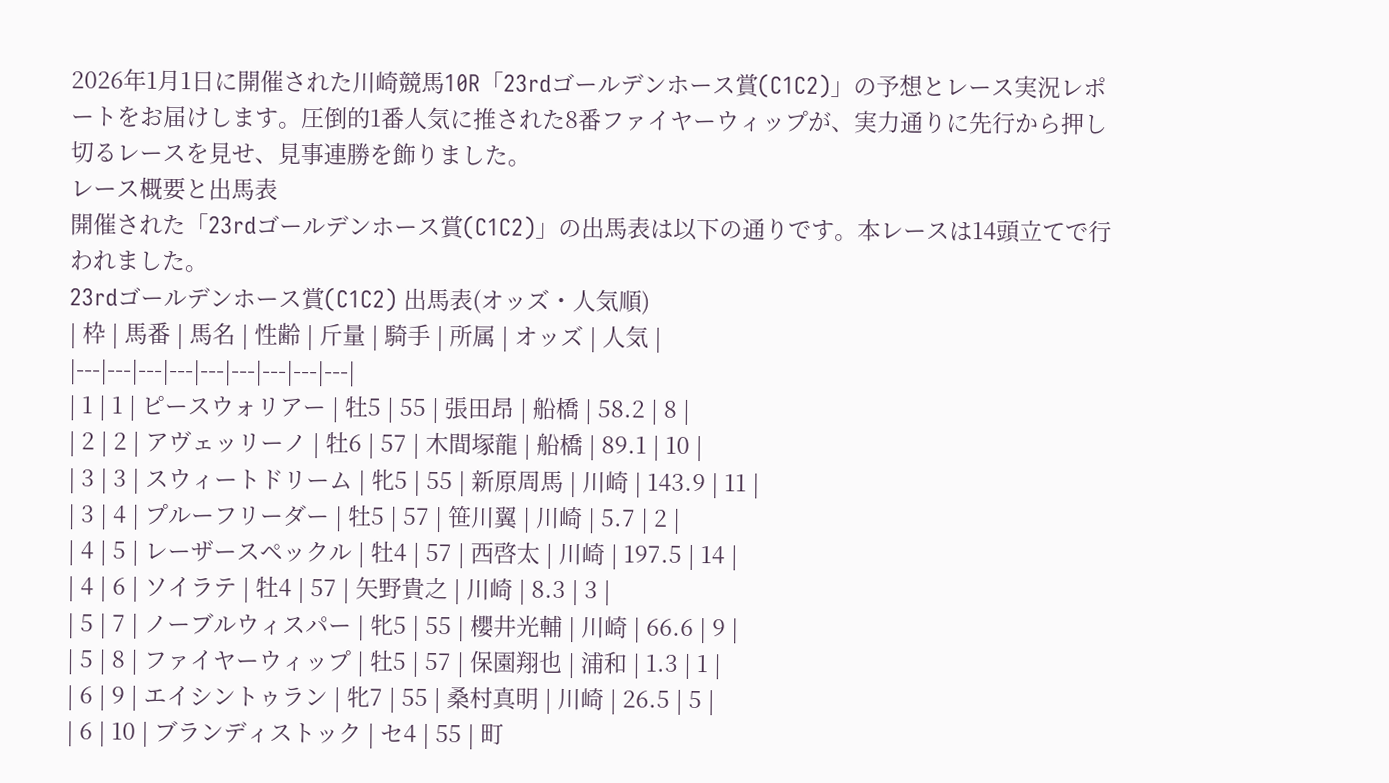2026年1月1日に開催された川崎競馬10R「23rdゴールデンホース賞(C1C2)」の予想とレース実況レポートをお届けします。圧倒的1番人気に推された8番ファイヤーウィップが、実力通りに先行から押し切るレースを見せ、見事連勝を飾りました。
レース概要と出馬表
開催された「23rdゴールデンホース賞(C1C2)」の出馬表は以下の通りです。本レースは14頭立てで行われました。
23rdゴールデンホース賞(C1C2) 出馬表(オッズ・人気順)
| 枠 | 馬番 | 馬名 | 性齢 | 斤量 | 騎手 | 所属 | オッズ | 人気 |
|---|---|---|---|---|---|---|---|---|
| 1 | 1 | ピースウォリアー | 牡5 | 55 | 張田昂 | 船橋 | 58.2 | 8 |
| 2 | 2 | アヴェッリーノ | 牡6 | 57 | 木間塚龍 | 船橋 | 89.1 | 10 |
| 3 | 3 | スウィートドリーム | 牝5 | 55 | 新原周馬 | 川崎 | 143.9 | 11 |
| 3 | 4 | プルーフリーダー | 牡5 | 57 | 笹川翼 | 川崎 | 5.7 | 2 |
| 4 | 5 | レーザースペックル | 牡4 | 57 | 西啓太 | 川崎 | 197.5 | 14 |
| 4 | 6 | ソイラテ | 牡4 | 57 | 矢野貴之 | 川崎 | 8.3 | 3 |
| 5 | 7 | ノーブルウィスパー | 牝5 | 55 | 櫻井光輔 | 川崎 | 66.6 | 9 |
| 5 | 8 | ファイヤーウィップ | 牡5 | 57 | 保園翔也 | 浦和 | 1.3 | 1 |
| 6 | 9 | エイシントゥラン | 牝7 | 55 | 桑村真明 | 川崎 | 26.5 | 5 |
| 6 | 10 | ブランディストック | セ4 | 55 | 町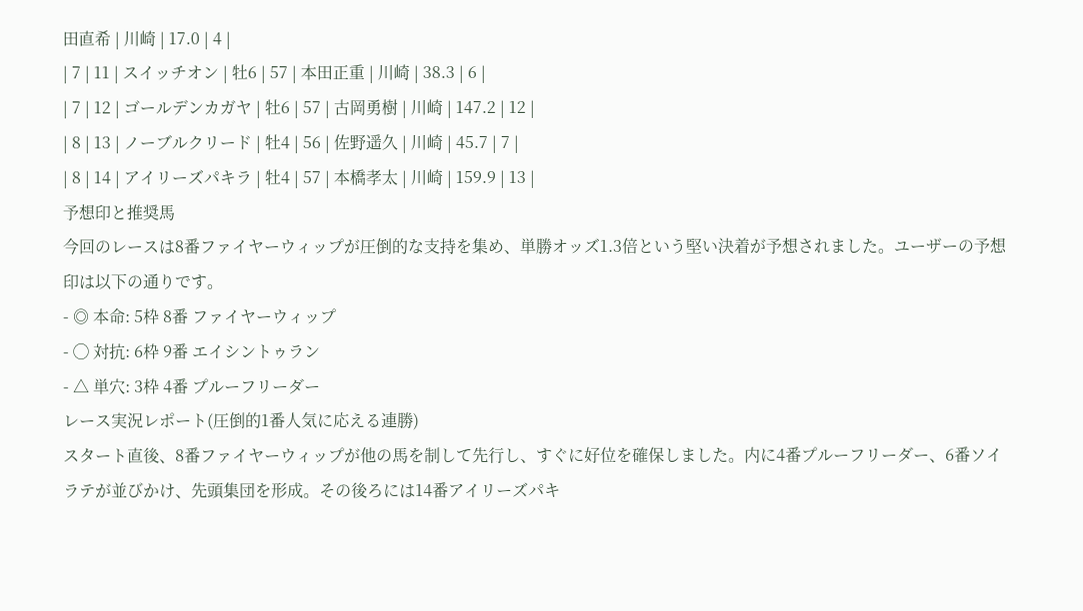田直希 | 川崎 | 17.0 | 4 |
| 7 | 11 | スイッチオン | 牡6 | 57 | 本田正重 | 川崎 | 38.3 | 6 |
| 7 | 12 | ゴールデンカガヤ | 牡6 | 57 | 古岡勇樹 | 川崎 | 147.2 | 12 |
| 8 | 13 | ノーブルクリード | 牡4 | 56 | 佐野遥久 | 川崎 | 45.7 | 7 |
| 8 | 14 | アイリーズパキラ | 牡4 | 57 | 本橋孝太 | 川崎 | 159.9 | 13 |
予想印と推奨馬
今回のレースは8番ファイヤーウィップが圧倒的な支持を集め、単勝オッズ1.3倍という堅い決着が予想されました。ユーザーの予想印は以下の通りです。
- ◎ 本命: 5枠 8番 ファイヤーウィップ
- ◯ 対抗: 6枠 9番 エイシントゥラン
- △ 単穴: 3枠 4番 プルーフリーダー
レース実況レポート(圧倒的1番人気に応える連勝)
スタート直後、8番ファイヤーウィップが他の馬を制して先行し、すぐに好位を確保しました。内に4番プルーフリーダー、6番ソイラテが並びかけ、先頭集団を形成。その後ろには14番アイリーズパキ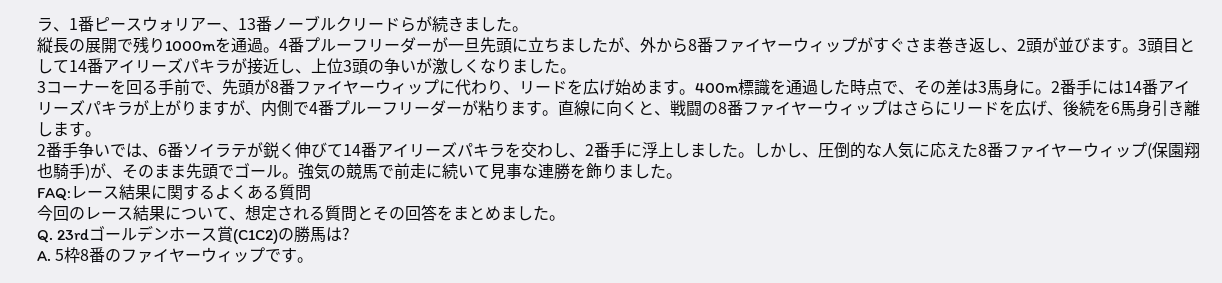ラ、1番ピースウォリアー、13番ノーブルクリードらが続きました。
縦長の展開で残り1000mを通過。4番プルーフリーダーが一旦先頭に立ちましたが、外から8番ファイヤーウィップがすぐさま巻き返し、2頭が並びます。3頭目として14番アイリーズパキラが接近し、上位3頭の争いが激しくなりました。
3コーナーを回る手前で、先頭が8番ファイヤーウィップに代わり、リードを広げ始めます。400m標識を通過した時点で、その差は3馬身に。2番手には14番アイリーズパキラが上がりますが、内側で4番プルーフリーダーが粘ります。直線に向くと、戦闘の8番ファイヤーウィップはさらにリードを広げ、後続を6馬身引き離します。
2番手争いでは、6番ソイラテが鋭く伸びて14番アイリーズパキラを交わし、2番手に浮上しました。しかし、圧倒的な人気に応えた8番ファイヤーウィップ(保園翔也騎手)が、そのまま先頭でゴール。強気の競馬で前走に続いて見事な連勝を飾りました。
FAQ:レース結果に関するよくある質問
今回のレース結果について、想定される質問とその回答をまとめました。
Q. 23rdゴールデンホース賞(C1C2)の勝馬は?
A. 5枠8番のファイヤーウィップです。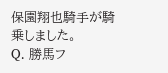保園翔也騎手が騎乗しました。
Q. 勝馬フ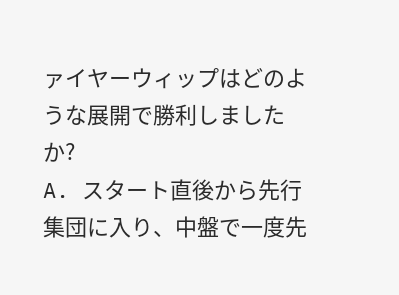ァイヤーウィップはどのような展開で勝利しましたか?
A. スタート直後から先行集団に入り、中盤で一度先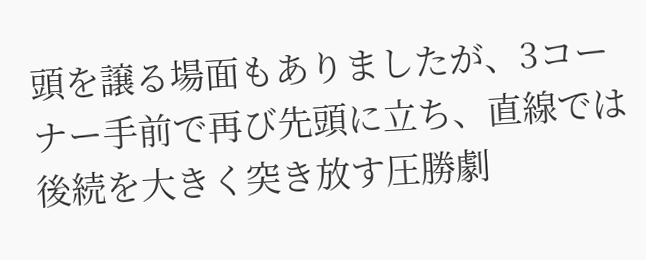頭を譲る場面もありましたが、3コーナー手前で再び先頭に立ち、直線では後続を大きく突き放す圧勝劇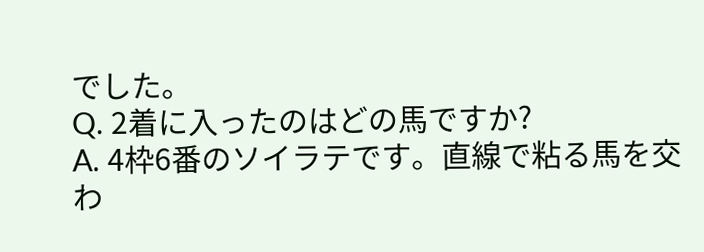でした。
Q. 2着に入ったのはどの馬ですか?
A. 4枠6番のソイラテです。直線で粘る馬を交わ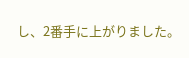し、2番手に上がりました。